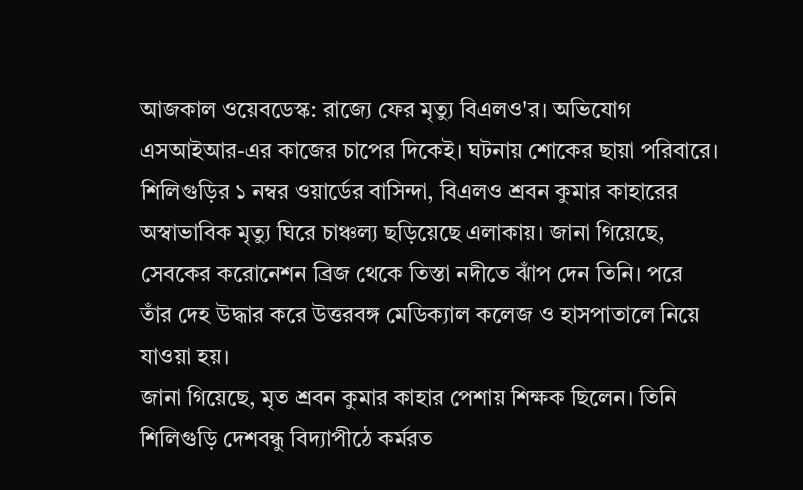আজকাল ওয়েবডেস্ক: রাজ্যে ফের মৃত্যু বিএলও'র। অভিযোগ এসআইআর-এর কাজের চাপের দিকেই। ঘটনায় শোকের ছায়া পরিবারে।
শিলিগুড়ির ১ নম্বর ওয়ার্ডের বাসিন্দা, বিএলও শ্রবন কুমার কাহারের অস্বাভাবিক মৃত্যু ঘিরে চাঞ্চল্য ছড়িয়েছে এলাকায়। জানা গিয়েছে, সেবকের করোনেশন ব্রিজ থেকে তিস্তা নদীতে ঝাঁপ দেন তিনি। পরে তাঁর দেহ উদ্ধার করে উত্তরবঙ্গ মেডিক্যাল কলেজ ও হাসপাতালে নিয়ে যাওয়া হয়।
জানা গিয়েছে, মৃত শ্রবন কুমার কাহার পেশায় শিক্ষক ছিলেন। তিনি শিলিগুড়ি দেশবন্ধু বিদ্যাপীঠে কর্মরত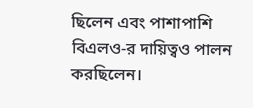ছিলেন এবং পাশাপাশি বিএলও-র দায়িত্বও পালন করছিলেন।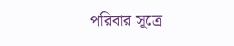পরিবার সূত্রে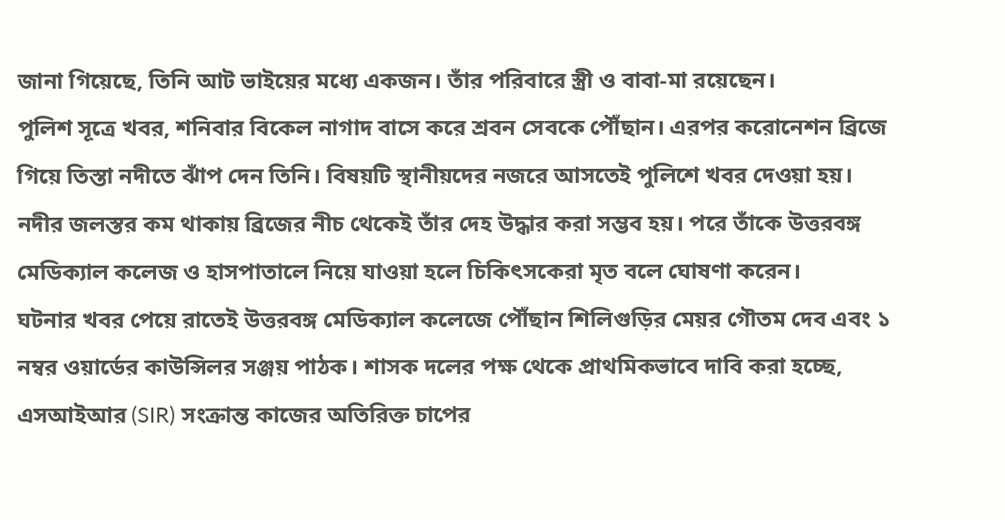জানা গিয়েছে, তিনি আট ভাইয়ের মধ্যে একজন। তাঁর পরিবারে স্ত্রী ও বাবা-মা রয়েছেন।
পুলিশ সূত্রে খবর, শনিবার বিকেল নাগাদ বাসে করে শ্রবন সেবকে পৌঁছান। এরপর করোনেশন ব্রিজে গিয়ে তিস্তা নদীতে ঝাঁপ দেন তিনি। বিষয়টি স্থানীয়দের নজরে আসতেই পুলিশে খবর দেওয়া হয়। নদীর জলস্তর কম থাকায় ব্রিজের নীচ থেকেই তাঁর দেহ উদ্ধার করা সম্ভব হয়। পরে তাঁকে উত্তরবঙ্গ মেডিক্যাল কলেজ ও হাসপাতালে নিয়ে যাওয়া হলে চিকিৎসকেরা মৃত বলে ঘোষণা করেন।
ঘটনার খবর পেয়ে রাতেই উত্তরবঙ্গ মেডিক্যাল কলেজে পৌঁছান শিলিগুড়ির মেয়র গৌতম দেব এবং ১ নম্বর ওয়ার্ডের কাউন্সিলর সঞ্জয় পাঠক। শাসক দলের পক্ষ থেকে প্রাথমিকভাবে দাবি করা হচ্ছে, এসআইআর (SIR) সংক্রান্ত কাজের অতিরিক্ত চাপের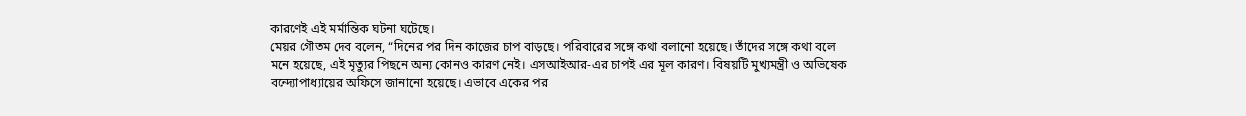কারণেই এই মর্মান্তিক ঘটনা ঘটেছে।
মেয়র গৌতম দেব বলেন, “দিনের পর দিন কাজের চাপ বাড়ছে। পরিবারের সঙ্গে কথা বলানো হয়েছে। তাঁদের সঙ্গে কথা বলে মনে হয়েছে, এই মৃত্যুর পিছনে অন্য কোনও কারণ নেই। এসআইআর-এর চাপই এর মূল কারণ। বিষয়টি মুখ্যমন্ত্রী ও অভিষেক বন্দ্যোপাধ্যায়ের অফিসে জানানো হয়েছে। এভাবে একের পর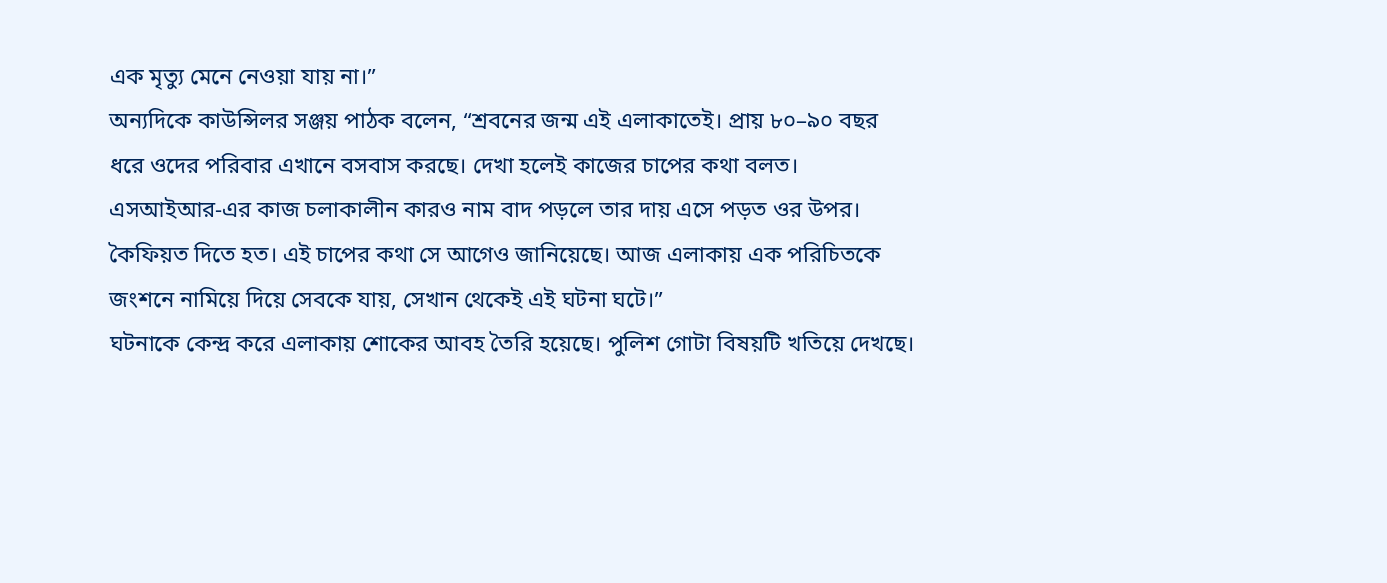এক মৃত্যু মেনে নেওয়া যায় না।”
অন্যদিকে কাউন্সিলর সঞ্জয় পাঠক বলেন, “শ্রবনের জন্ম এই এলাকাতেই। প্রায় ৮০–৯০ বছর ধরে ওদের পরিবার এখানে বসবাস করছে। দেখা হলেই কাজের চাপের কথা বলত। এসআইআর-এর কাজ চলাকালীন কারও নাম বাদ পড়লে তার দায় এসে পড়ত ওর উপর। কৈফিয়ত দিতে হত। এই চাপের কথা সে আগেও জানিয়েছে। আজ এলাকায় এক পরিচিতকে জংশনে নামিয়ে দিয়ে সেবকে যায়, সেখান থেকেই এই ঘটনা ঘটে।”
ঘটনাকে কেন্দ্র করে এলাকায় শোকের আবহ তৈরি হয়েছে। পুলিশ গোটা বিষয়টি খতিয়ে দেখছে।